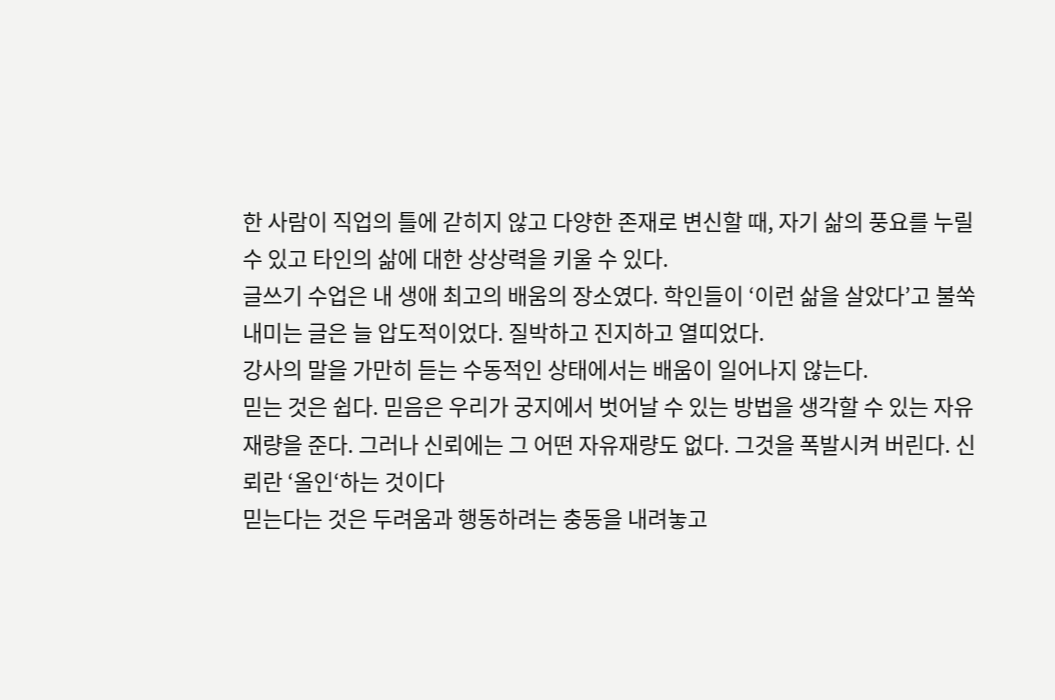한 사람이 직업의 틀에 갇히지 않고 다양한 존재로 변신할 때, 자기 삶의 풍요를 누릴 수 있고 타인의 삶에 대한 상상력을 키울 수 있다.
글쓰기 수업은 내 생애 최고의 배움의 장소였다. 학인들이 ‘이런 삶을 살았다’고 불쑥 내미는 글은 늘 압도적이었다. 질박하고 진지하고 열띠었다.
강사의 말을 가만히 듣는 수동적인 상태에서는 배움이 일어나지 않는다.
믿는 것은 쉽다. 믿음은 우리가 궁지에서 벗어날 수 있는 방법을 생각할 수 있는 자유재량을 준다. 그러나 신뢰에는 그 어떤 자유재량도 없다. 그것을 폭발시켜 버린다. 신뢰란 ‘올인‘하는 것이다
믿는다는 것은 두려움과 행동하려는 충동을 내려놓고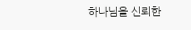하나님을 신뢰한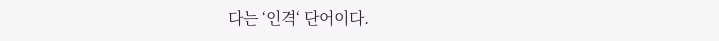다는 ‘인격‘ 단어이다.